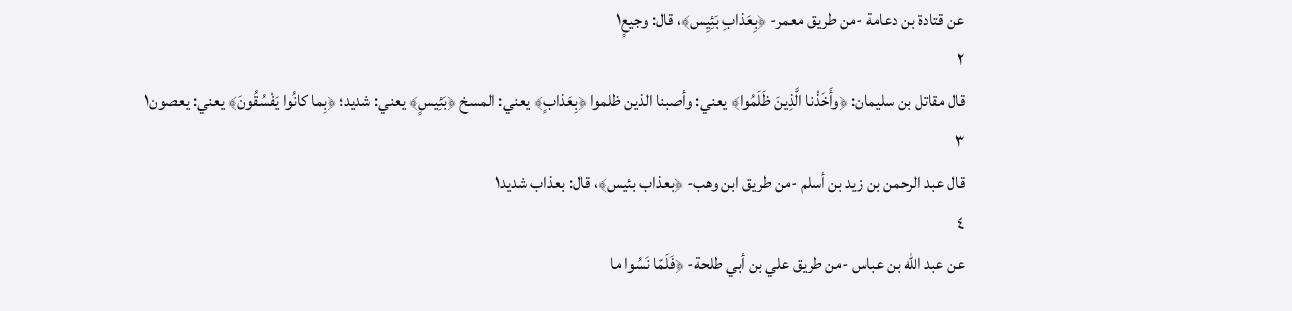عن قتادة بن دعامة -من طريق معمر- ﴿بِعَذابِ بَئِيِس﴾، قال: وجيعٍ١
٢
قال مقاتل بن سليمان: ﴿وأَخَذْنا الَّذِينَ ظَلَمُوا﴾ يعني: وأصبنا الذين ظلموا ﴿بِعَذابٍ﴾ يعني: المسخ ﴿بَئِيسٍ﴾ يعني: شديد؛ ﴿بِما كانُوا يَفْسُقُونَ﴾ يعني: يعصون١
٣
قال عبد الرحمن بن زيد بن أسلم -من طريق ابن وهب- ﴿بعذاب بئيس﴾، قال: بعذاب شديد١
٤
عن عبد الله بن عباس -من طريق علي بن أبي طلحة- ﴿فَلَمّا نَسُوا ما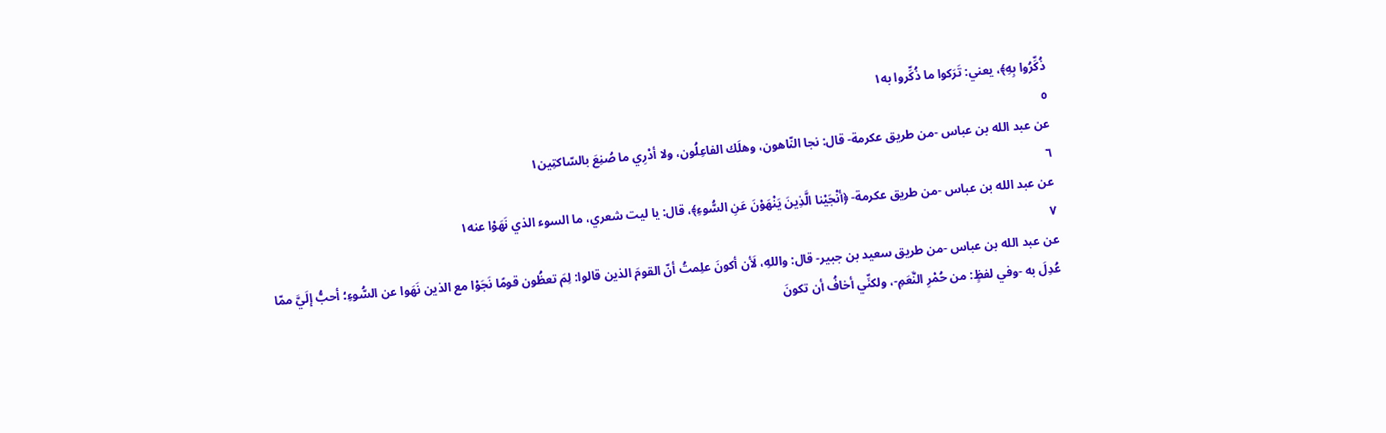ذُكِّرُوا بِهِ﴾، يعني: تَرَكوا ما ذُكِّروا به١
٥
عن عبد الله بن عباس -من طريق عكرمة- قال: نجا النّاهون، وهلَك الفاعِلُون، ولا أدْرِي ما صُنِعَ بالسّاكتِين١
٦
عن عبد الله بن عباس -من طريق عكرمة- ﴿أنْجَيْنا الَّذِينَ يَنْهَوْنَ عَنِ السُّوءِ﴾، قال: يا ليت شعري، ما السوء الذي نَهَوْا عنه١
٧
عن عبد الله بن عباس -من طريق سعيد بن جبير- قال: واللهِ، لَأن أكونَ علِمتُ أنّ القومَ الذين قالوا: لِمَ تعظُون قومًا نَجَوْا مع الذين نَهَوا عن السُّوءِ؛ أحبُّ إلَيَّ ممّا عُدِلَ به -وفي لفظٍ: من حُمْرِ النَّعَمِ-، ولكنِّي أخافُ أن تكونَ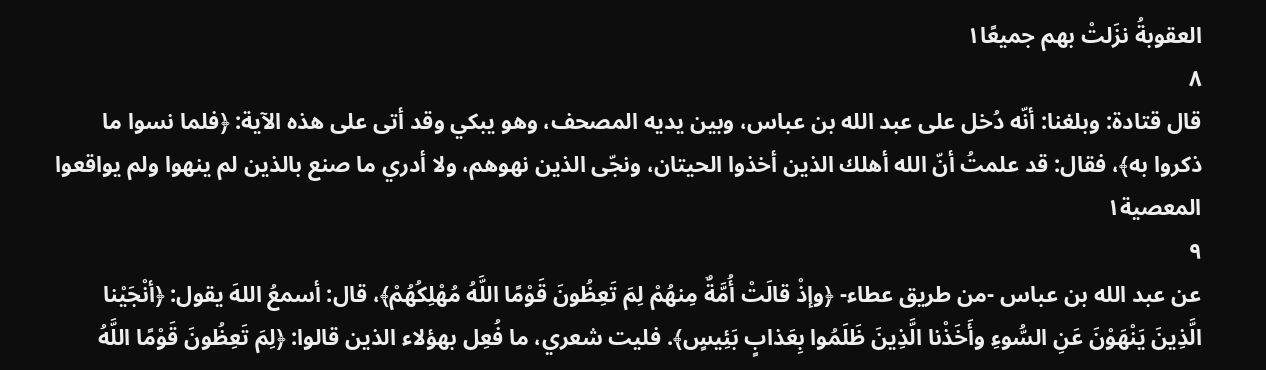العقوبةُ نزَلتْ بهم جميعًا١
٨
قال قتادة: وبلغنا: أنّه دُخل على عبد الله بن عباس، وبين يديه المصحف، وهو يبكي وقد أتى على هذه الآية: ﴿فلما نسوا ما ذكروا به﴾، فقال: قد علمتُ أنّ الله أهلك الذين أخذوا الحيتان، ونجّى الذين نهوهم، ولا أدري ما صنع بالذين لم ينهوا ولم يواقعوا المعصية١
٩
عن عبد الله بن عباس -من طريق عطاء- ﴿وإذْ قالَتْ أُمَّةٌ مِنهُمْ لِمَ تَعِظُونَ قَوْمًا اللَّهُ مُهْلِكُهُمْ﴾، قال: أسمعُ اللهَ يقول: ﴿أنْجَيْنا الَّذِينَ يَنْهَوْنَ عَنِ السُّوءِ وأَخَذْنا الَّذِينَ ظَلَمُوا بِعَذابٍ بَئِيسٍ﴾. فليت شعري، ما فُعِل بهؤلاء الذين قالوا: ﴿لِمَ تَعِظُونَ قَوْمًا اللَّهُ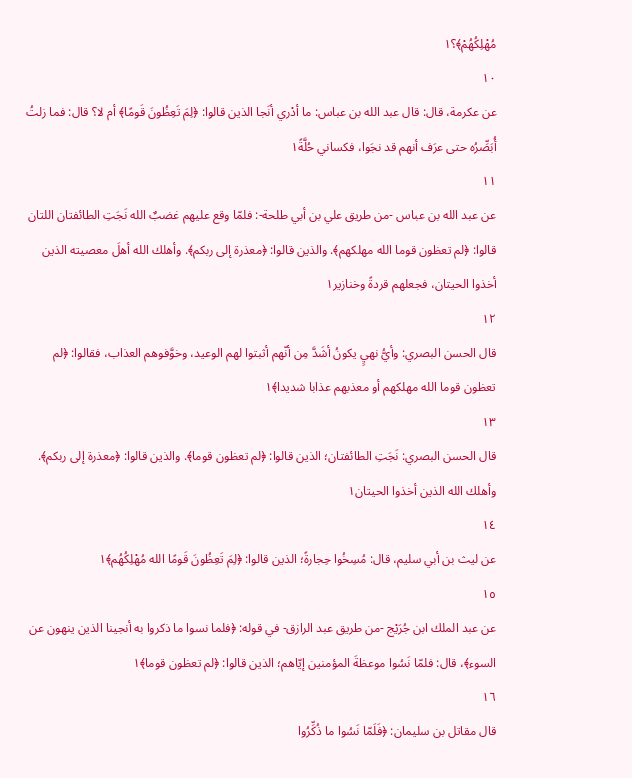مُهْلِكُهُمْ﴾؟١
١٠
عن عكرمة، قال: قال عبد الله بن عباس: ما أدْري أنَجا الذين قالوا: ﴿لِمَ تَعِظُونَ قَومًا﴾ أم لا؟ قال: فما زلتُ أُبَصِّرُه حتى عرَف أنهم قد نجَوا، فكساني حُلَّةً١
١١
عن عبد الله بن عباس -من طريق علي بن أبي طلحة-: فلمّا وقع عليهم غضبٌ الله نَجَتِ الطائفتان اللتان قالوا: ﴿لم تعظون قوما الله مهلكهم﴾. والذين قالوا: ﴿معذرة إلى ربكم﴾. وأهلك الله أهلَ معصيته الذين أخذوا الحيتان، فجعلهم قردةً وخنازير١
١٢
قال الحسن البصري: وأيُّ نهيٍ يكونُ أشَدَّ مِن أنّهم أثبتوا لهم الوعيد، وخوَّفوهم العذاب، فقالوا: ﴿لم تعظون قوما الله مهلكهم أو معذبهم عذابا شديدا﴾١
١٣
قال الحسن البصري: نَجَتِ الطائفتان؛ الذين قالوا: ﴿لم تعظون قوما﴾. والذين قالوا: ﴿معذرة إلى ربكم﴾. وأهلك الله الذين أخذوا الحيتان١
١٤
عن ليث بن أبي سليم، قال: مُسِخُوا حِجارةً؛ الذين قالوا: ﴿لِمَ تَعِظُونَ قَومًا الله مُهْلِكُهُم﴾١
١٥
عن عبد الملك ابن جُرَيْج -من طريق عبد الرازق- في قوله: ﴿فلما نسوا ما ذكروا به أنجينا الذين ينهون عن السوء﴾، قال: فلمّا نَسُوا موعظةَ المؤمنين إيّاهم؛ الذين قالوا: ﴿لم تعظون قوما﴾١
١٦
قال مقاتل بن سليمان: ﴿فَلَمّا نَسُوا ما ذُكِّرُوا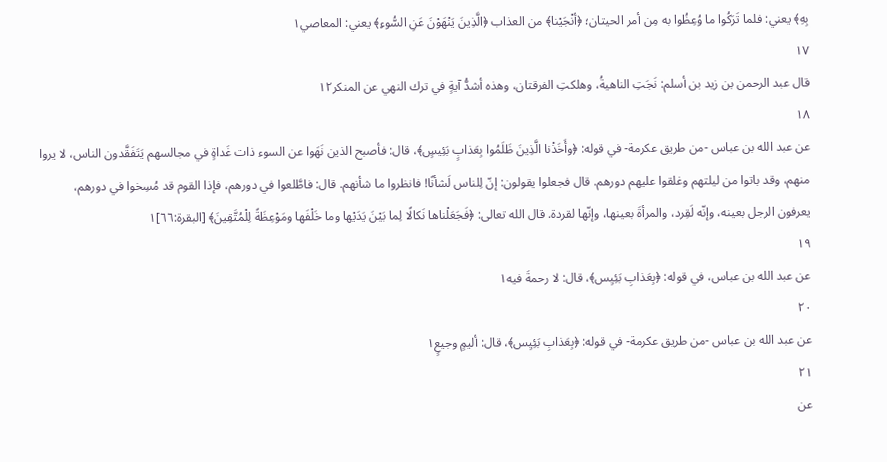بِهِ﴾ يعني: فلما تَرَكُوا ما وُعِظُوا به مِن أمر الحيتان؛ ﴿أنْجَيْنا﴾ من العذاب ﴿الَّذِينَ يَنْهَوْنَ عَنِ السُّوءِ﴾ يعني: المعاصي١
١٧
قال عبد الرحمن بن زيد بن أسلم: نَجَتِ الناهيةُ، وهلكتِ الفرقتان، وهذه أشدُّ آيةٍ في ترك النهي عن المنكر١٢
١٨
عن عبد الله بن عباس -من طريق عكرمة- في قوله: ﴿وأَخَذْنا الَّذِينَ ظَلَمُوا بِعَذابٍ بَئِيسٍ﴾، قال: فأصبح الذين نَهَوا عن السوء ذات غَداةٍ في مجالسهم يَتَفَقَّدون الناس، لا يروا منهم، وقد باتوا من ليلتهم وغلقوا عليهم دورهم. قال فجعلوا يقولون: إنّ لِلناس لَشأنًا! فانظروا ما شأنهم. قال: فاطَّلعوا في دورهم، فإذا القوم قد مُسِخوا في دورهم، يعرفون الرجل بعينه، وإنّه لَقِرد، والمرأةَ بعينها، وإنّها لقردة. قال الله تعالى: ﴿فَجَعَلْناها نَكالًا لِما بَيْنَ يَدَيْها وما خَلْفَها ومَوْعِظَةً لِلْمُتَّقِينَ﴾ [البقرة:٦٦]١
١٩
عن عبد الله بن عباس، في قوله: ﴿بِعَذابِ بَئِيِس﴾، قال: لا رحمةَ فيه١
٢٠
عن عبد الله بن عباس -من طريق عكرمة- في قوله: ﴿بِعَذابِ بَئِيِس﴾، قال: أليمٍ وجيعٍ١
٢١
عن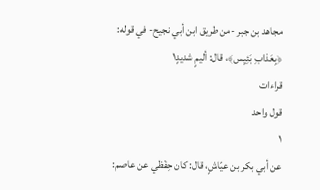مجاهد بن جبر -من طريق ابن أبي نجيح- في قوله: ﴿بِعَذابِ بَئِيِس﴾، قال: أليمٍ شديدٍ١
قراءات
قول واحد
١
عن أبي بكر بن عيّاشٍ، قال: كان حِفْظي عن عاصم: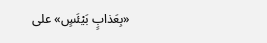«بِعَذابٍ بَيْئَسٍ» على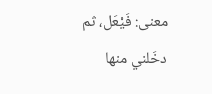معنى: فَيْعَل، ثم دخَلني منها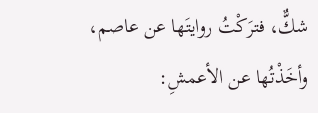شكٌّ، فترَكْتُ روايتَها عن عاصم، وأخَذْتُها عن الأعمشِ: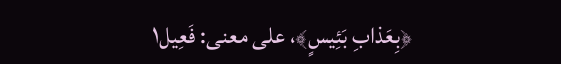﴿بِعَذابِ بَئِيسٍ﴾، على معنى: فَعِيل١